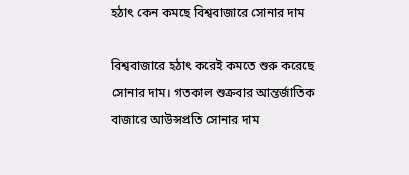হঠাৎ কেন কমছে বিশ্ববাজারে সোনার দাম

বিশ্ববাজারে হঠাৎ করেই কমতে শুরু করেছে সোনার দাম। গতকাল শুক্রবার আন্তর্জাতিক বাজারে আউন্সপ্রতি সোনার দাম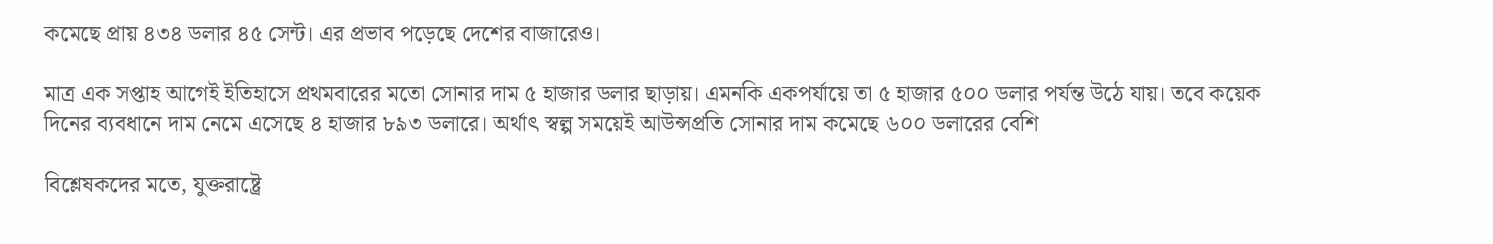কমেছে প্রায় ৪৩৪ ডলার ৪৫ সেন্ট। এর প্রভাব পড়েছে দেশের বাজারেও।

মাত্র এক সপ্তাহ আগেই ইতিহাসে প্রথমবারের মতো সোনার দাম ৫ হাজার ডলার ছাড়ায়। এমনকি একপর্যায়ে তা ৫ হাজার ৫০০ ডলার পর্যন্ত উঠে যায়। তবে কয়েক দিনের ব্যবধানে দাম নেমে এসেছে ৪ হাজার ৮৯৩ ডলারে। অর্থাৎ স্বল্প সময়েই আউন্সপ্রতি সোনার দাম কমেছে ৬০০ ডলারের বেশি

বিশ্লেষকদের মতে, যুক্তরাষ্ট্রে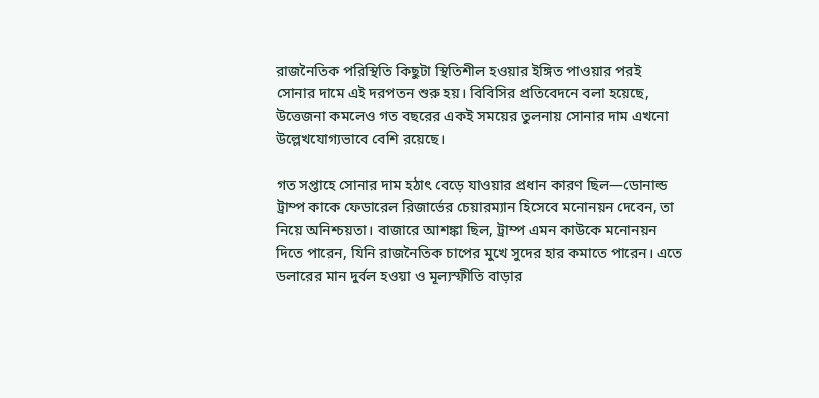রাজনৈতিক পরিস্থিতি কিছুটা স্থিতিশীল হওয়ার ইঙ্গিত পাওয়ার পরই সোনার দামে এই দরপতন শুরু হয়। বিবিসির প্রতিবেদনে বলা হয়েছে, উত্তেজনা কমলেও গত বছরের একই সময়ের তুলনায় সোনার দাম এখনো উল্লেখযোগ্যভাবে বেশি রয়েছে।

গত সপ্তাহে সোনার দাম হঠাৎ বেড়ে যাওয়ার প্রধান কারণ ছিল—ডোনাল্ড ট্রাম্প কাকে ফেডারেল রিজার্ভের চেয়ারম্যান হিসেবে মনোনয়ন দেবেন, তা নিয়ে অনিশ্চয়তা। বাজারে আশঙ্কা ছিল, ট্রাম্প এমন কাউকে মনোনয়ন দিতে পারেন, যিনি রাজনৈতিক চাপের মুখে সুদের হার কমাতে পারেন। এতে ডলারের মান দুর্বল হওয়া ও মূল্যস্ফীতি বাড়ার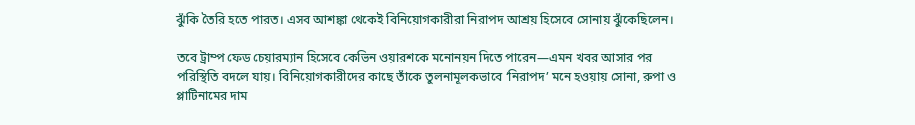ঝুঁকি তৈরি হতে পারত। এসব আশঙ্কা থেকেই বিনিয়োগকারীরা নিরাপদ আশ্রয় হিসেবে সোনায় ঝুঁকেছিলেন।

তবে ট্রাম্প ফেড চেয়ারম্যান হিসেবে কেভিন ওয়ারশকে মনোনয়ন দিতে পারেন—এমন খবর আসার পর পরিস্থিতি বদলে যায়। বিনিয়োগকারীদের কাছে তাঁকে তুলনামূলকভাবে ‘নিরাপদ’ মনে হওয়ায় সোনা, রুপা ও প্লাটিনামের দাম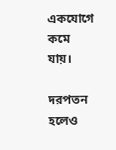একযোগে কমে যায়।

দরপতন হলেও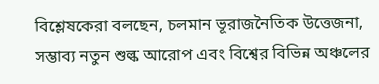বিশ্লেষকেরা বলছেন, চলমান ভূরাজনৈতিক উত্তেজনা, সম্ভাব্য নতুন শুল্ক আরোপ এবং বিশ্বের বিভিন্ন অঞ্চলের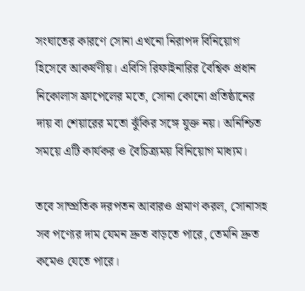সংঘাতের কারণে সোনা এখনো নিরাপদ বিনিয়োগ হিসেবে আকর্ষণীয়। এবিসি রিফাইনারির বৈশ্বিক প্রধান নিকোলাস ফ্রাপেলের মতে, সোনা কোনো প্রতিষ্ঠানের দায় বা শেয়ারের মতো ঝুঁকির সঙ্গে যুক্ত নয়। অনিশ্চিত সময়ে এটি কার্যকর ও বৈচিত্র্যময় বিনিয়োগ মাধ্যম।

তবে সাম্প্রতিক দরপতন আবারও প্রমাণ করল, সোনাসহ সব পণ্যের দাম যেমন দ্রুত বাড়তে পারে, তেমনি দ্রুত কমেও যেতে পারে।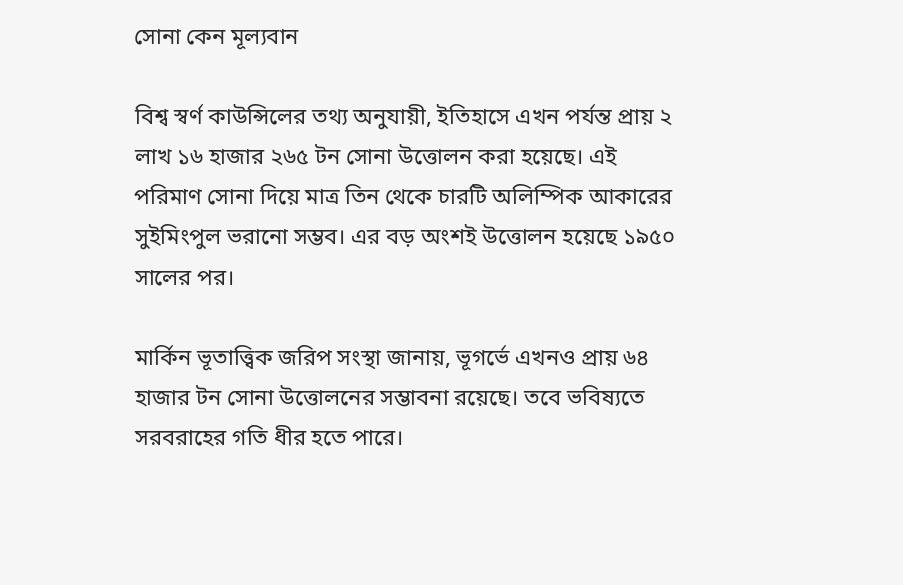সোনা কেন মূল্যবান

বিশ্ব স্বর্ণ কাউন্সিলের তথ্য অনুযায়ী, ইতিহাসে এখন পর্যন্ত প্রায় ২ লাখ ১৬ হাজার ২৬৫ টন সোনা উত্তোলন করা হয়েছে। এই পরিমাণ সোনা দিয়ে মাত্র তিন থেকে চারটি অলিম্পিক আকারের সুইমিংপুল ভরানো সম্ভব। এর বড় অংশই উত্তোলন হয়েছে ১৯৫০ সালের পর।

মার্কিন ভূতাত্ত্বিক জরিপ সংস্থা জানায়, ভূগর্ভে এখনও প্রায় ৬৪ হাজার টন সোনা উত্তোলনের সম্ভাবনা রয়েছে। তবে ভবিষ্যতে সরবরাহের গতি ধীর হতে পারে।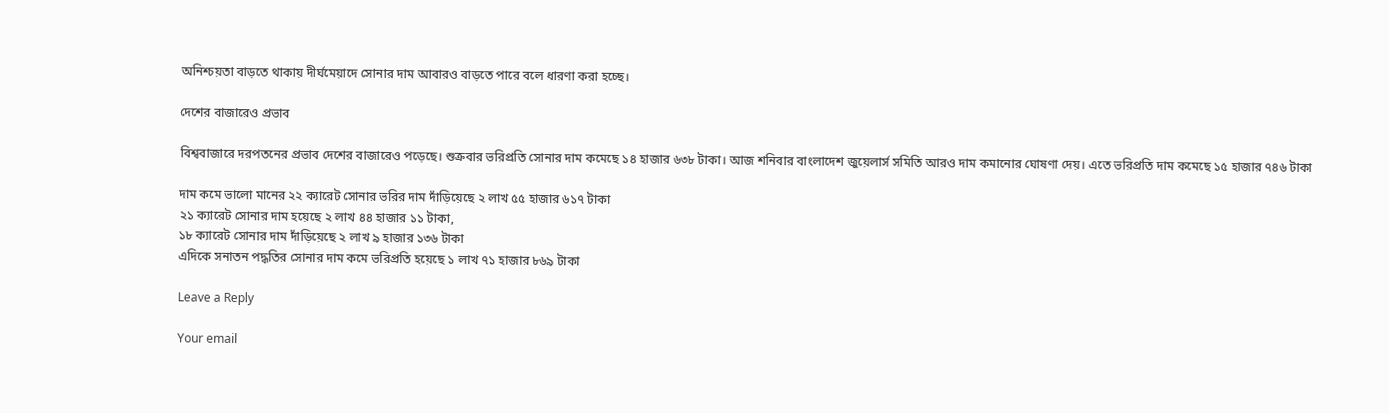অনিশ্চয়তা বাড়তে থাকায় দীর্ঘমেয়াদে সোনার দাম আবারও বাড়তে পারে বলে ধারণা করা হচ্ছে।

দেশের বাজারেও প্রভাব

বিশ্ববাজারে দরপতনের প্রভাব দেশের বাজারেও পড়েছে। শুক্রবার ভরিপ্রতি সোনার দাম কমেছে ১৪ হাজার ৬৩৮ টাকা। আজ শনিবার বাংলাদেশ জুয়েলার্স সমিতি আরও দাম কমানোর ঘোষণা দেয়। এতে ভরিপ্রতি দাম কমেছে ১৫ হাজার ৭৪৬ টাকা

দাম কমে ভালো মানের ২২ ক্যারেট সোনার ভরির দাম দাঁড়িয়েছে ২ লাখ ৫৫ হাজার ৬১৭ টাকা
২১ ক্যারেট সোনার দাম হয়েছে ২ লাখ ৪৪ হাজার ১১ টাকা,
১৮ ক্যারেট সোনার দাম দাঁড়িয়েছে ২ লাখ ৯ হাজার ১৩৬ টাকা
এদিকে সনাতন পদ্ধতির সোনার দাম কমে ভরিপ্রতি হয়েছে ১ লাখ ৭১ হাজার ৮৬৯ টাকা

Leave a Reply

Your email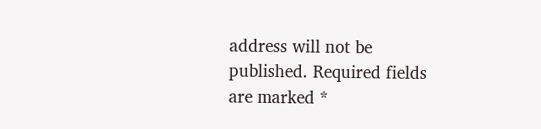address will not be published. Required fields are marked *